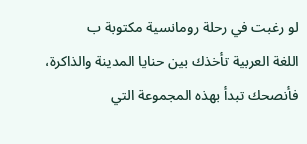لو رغبت في رحلة رومانسية مكتوبة ب
اللغة العربية تأخذك بين حنايا المدينة والذاكرة، فأنصحك تبدأ بهذه المجموعة التي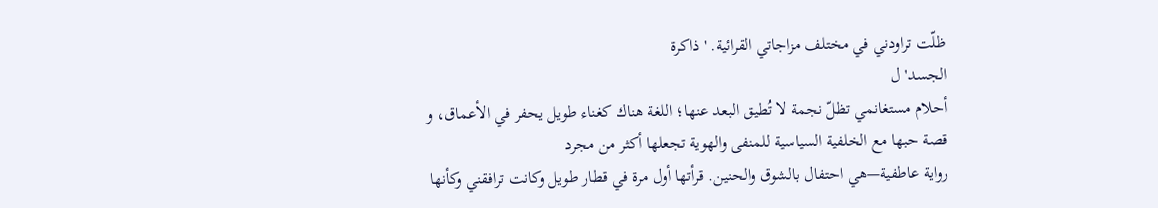ظلّت تراودني في مختلف مزاجاتي القرائية. 'ذاكرة
الجسد' ل
أحلام مستغانمي تظلّ نجمة لا تُطيق البعد عنها؛ اللغة هناك كغناء طويل يحفر في الأعماق، و
قصة حبها مع الخلفية السياسية للمنفى والهوية تجعلها أكثر من مجرد
رواية عاطفية—هي احتفال بالشوق والحنين. قرأتها أول مرة في قطار طويل وكانت ترافقني وكأنها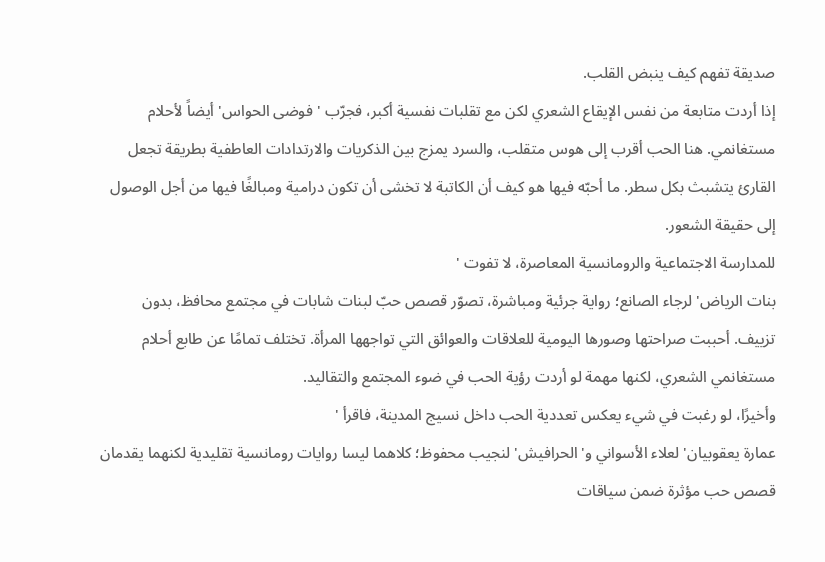صديقة تفهم كيف ينبض القلب.
إذا أردت متابعة من نفس الإيقاع الشعري لكن مع تقلبات نفسية أكبر، فجرّب 'فوضى الحواس' أيضاً لأحلام مستغانمي. هنا الحب أقرب إلى هوس متقلب، والسرد يمزج بين الذكريات والارتدادات العاطفية بطريقة تجعل القارئ يتشبث بكل سطر. ما أحبّه فيها هو كيف أن الكاتبة لا تخشى أن تكون درامية ومبالغًا فيها من أجل الوصول إلى حقيقة الشعور.
للمدارسة الاجتماعية والرومانسية المعاصرة، لا تفوت '
بنات الرياض' لرجاء الصانع؛ رواية جرئية ومباشرة، تصوّر قصص حبّ لبنات شابات في مجتمع محافظ، بدون تزييف. أحببت صراحتها وصورها اليومية للعلاقات والعوائق التي تواجهها المرأة. تختلف تمامًا عن طابع أحلام مستغانمي الشعري، لكنها مهمة لو أردت رؤية الحب في ضوء المجتمع والتقاليد.
وأخيرًا، لو رغبت في شيء يعكس تعددية الحب داخل نسيج المدينة، فاقرأ '
عمارة يعقوبيان' لعلاء الأسواني و'الحرافيش' لنجيب محفوظ؛ كلاهما ليسا روايات رومانسية تقليدية لكنهما يقدمان
قصص حب مؤثرة ضمن سياقات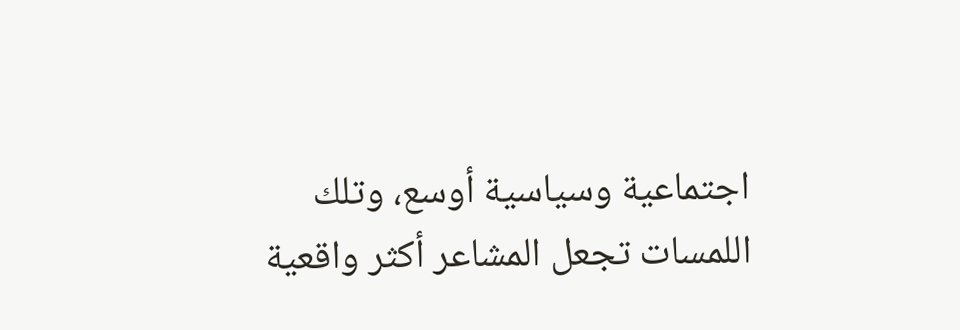اجتماعية وسياسية أوسع، وتلك اللمسات تجعل المشاعر أكثر واقعية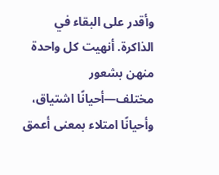وأقدر على البقاء في الذاكرة. أنهيت كل واحدة منهن بشعور مختلف—أحيانًا اشتياق، وأحيانًا امتلاء بمعنى أعمق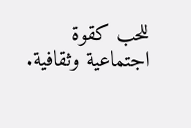للحب كقوة اجتماعية وثقافية.